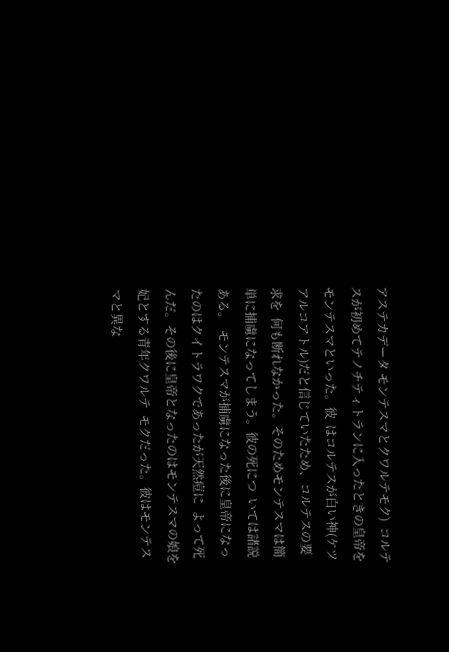アステカデータ モンテスマとクワルテモク)  コルテスが初めてテノチティトランに入ったときの皇帝をモンテスマといった。彼  はコルテスが白い神(ケツアルコアトル)だと信じていたため、コルテスの要求を  何も断れなかった。そのためモンテスマは簡単に捕虜になってしまう。彼の死につ  いては諸説ある。  モンテスマが捕虜になった後に皇帝になったのはクイトラワクであったが天然痘に  よって死んだ。その後に皇帝となったのはモンテスマの娘を妃とする青年クワルテ  モクだった。彼はモンテスマと異な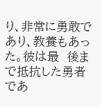り、非常に勇敢であり、教養もあった。彼は最  後まで抵抗した勇者であ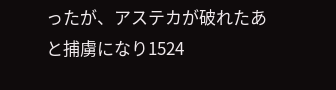ったが、アステカが破れたあと捕虜になり1524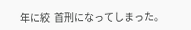年に絞  首刑になってしまった。